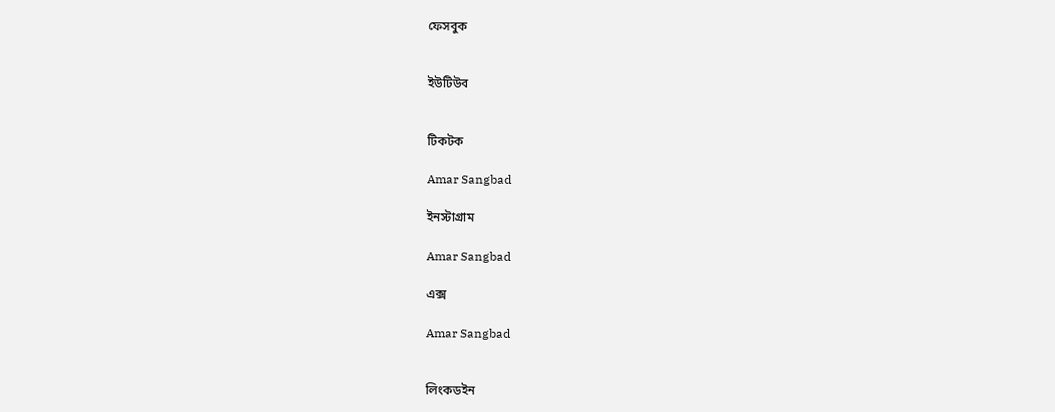ফেসবুক


ইউটিউব


টিকটক

Amar Sangbad

ইনস্টাগ্রাম

Amar Sangbad

এক্স

Amar Sangbad


লিংকডইন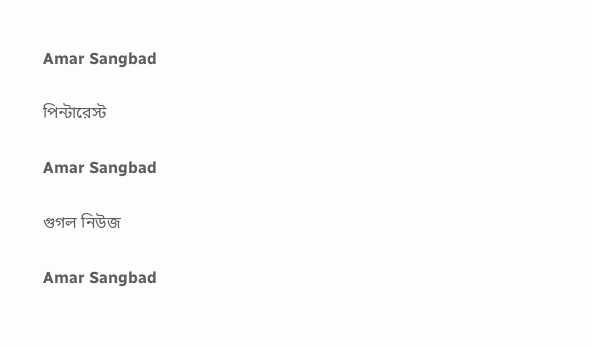Amar Sangbad

পিন্টারেস্ট

Amar Sangbad

গুগল নিউজ

Amar Sangbad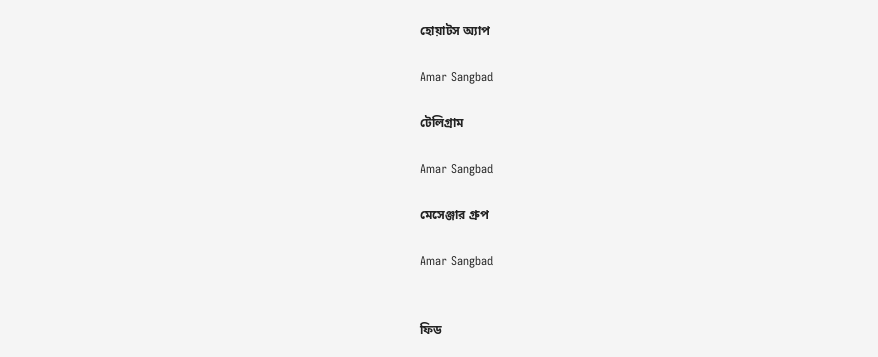হোয়াটস অ্যাপ

Amar Sangbad

টেলিগ্রাম

Amar Sangbad

মেসেঞ্জার গ্রুপ

Amar Sangbad


ফিড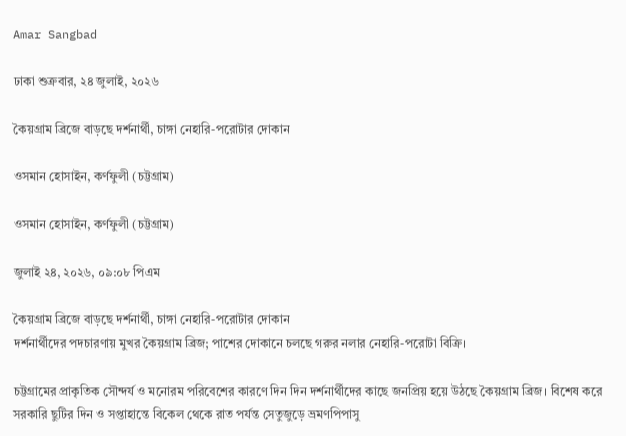Amar Sangbad

ঢাকা শুক্রবার, ২৪ জুলাই, ২০২৬

কৈয়গ্রাম ব্রিজে বাড়ছে দর্শনার্থী, চাঙ্গা নেহারি-পরোটার দোকান

ওসমান হোসাইন, কর্ণফুলী (চট্টগ্রাম)

ওসমান হোসাইন, কর্ণফুলী (চট্টগ্রাম)

জুলাই ২৪, ২০২৬, ০৯:০৮ পিএম

কৈয়গ্রাম ব্রিজে বাড়ছে দর্শনার্থী, চাঙ্গা নেহারি-পরোটার দোকান
দর্শনার্থীদের পদচারণায় মুখর কৈয়গ্রাম ব্রিজ; পাশের দোকানে চলছে গরুর নলার নেহারি-পরোটা বিক্রি।

চট্টগ্রামের প্রাকৃতিক সৌন্দর্য ও মনোরম পরিবেশের কারণে দিন দিন দর্শনার্থীদের কাছে জনপ্রিয় হয়ে উঠছে কৈয়গ্রাম ব্রিজ। বিশেষ করে সরকারি ছুটির দিন ও সপ্তাহান্তে বিকেল থেকে রাত পর্যন্ত সেতুজুড়ে ভ্রমণপিপাসু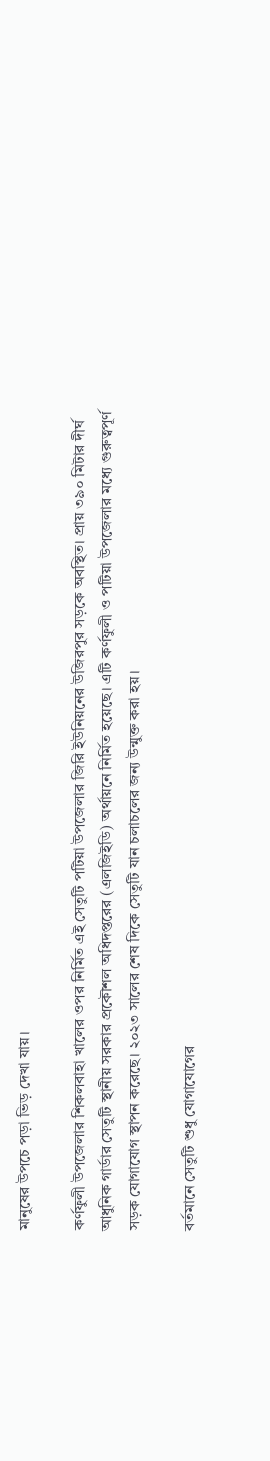মানুষের উপচে পড়া ভিড় দেখা যায়।

কর্ণফুলী উপজেলার শিকলবাহা খালের ওপর নির্মিত এই সেতুটি পটিয়া উপজেলার জিরি ইউনিয়নের উজিরপুর সড়কে অবস্থিত। প্রায় ৩৯০ মিটার দীর্ঘ আধুনিক গার্ডার সেতুটি স্থানীয় সরকার প্রকৌশল অধিদপ্তরের (এলজিইডি) অর্থায়নে নির্মিত হয়েছে। এটি কর্ণফুলী ও পটিয়া উপজেলার মধ্যে গুরুত্বপূর্ণ সড়ক যোগাযোগ স্থাপন করেছে। ২০২৩ সালের শেষ দিকে সেতুটি যান চলাচলের জন্য উন্মুক্ত করা হয়।

বর্তমানে সেতুটি শুধু যোগাযোগের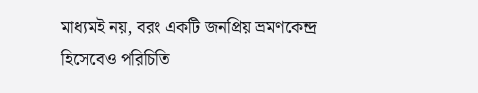মাধ্যমই নয়, বরং একটি জনপ্রিয় ভ্রমণকেন্দ্র হিসেবেও পরিচিতি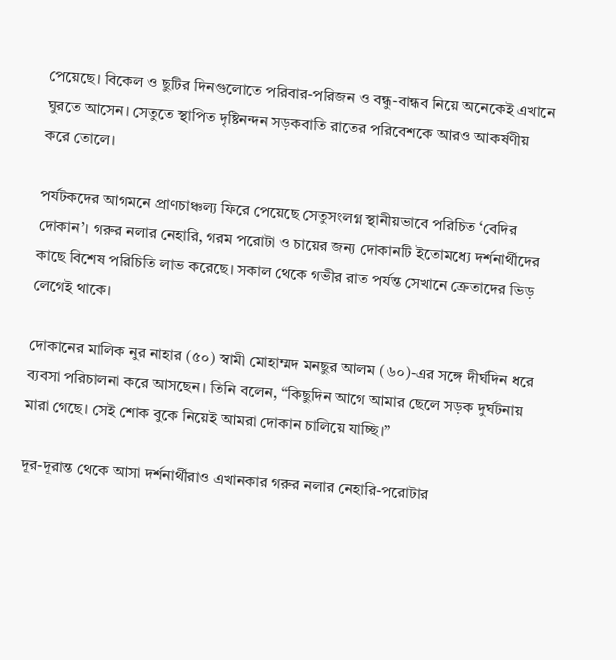পেয়েছে। বিকেল ও ছুটির দিনগুলোতে পরিবার-পরিজন ও বন্ধু-বান্ধব নিয়ে অনেকেই এখানে ঘুরতে আসেন। সেতুতে স্থাপিত দৃষ্টিনন্দন সড়কবাতি রাতের পরিবেশকে আরও আকর্ষণীয় করে তোলে।

পর্যটকদের আগমনে প্রাণচাঞ্চল্য ফিরে পেয়েছে সেতুসংলগ্ন স্থানীয়ভাবে পরিচিত ‘বেদির দোকান’। গরুর নলার নেহারি, গরম পরোটা ও চায়ের জন্য দোকানটি ইতোমধ্যে দর্শনার্থীদের কাছে বিশেষ পরিচিতি লাভ করেছে। সকাল থেকে গভীর রাত পর্যন্ত সেখানে ক্রেতাদের ভিড় লেগেই থাকে।

দোকানের মালিক নুর নাহার (৫০) স্বামী মোহাম্মদ মনছুর আলম (৬০)-এর সঙ্গে দীর্ঘদিন ধরে ব্যবসা পরিচালনা করে আসছেন। তিনি বলেন, “কিছুদিন আগে আমার ছেলে সড়ক দুর্ঘটনায় মারা গেছে। সেই শোক বুকে নিয়েই আমরা দোকান চালিয়ে যাচ্ছি।”

দূর-দূরান্ত থেকে আসা দর্শনার্থীরাও এখানকার গরুর নলার নেহারি-পরোটার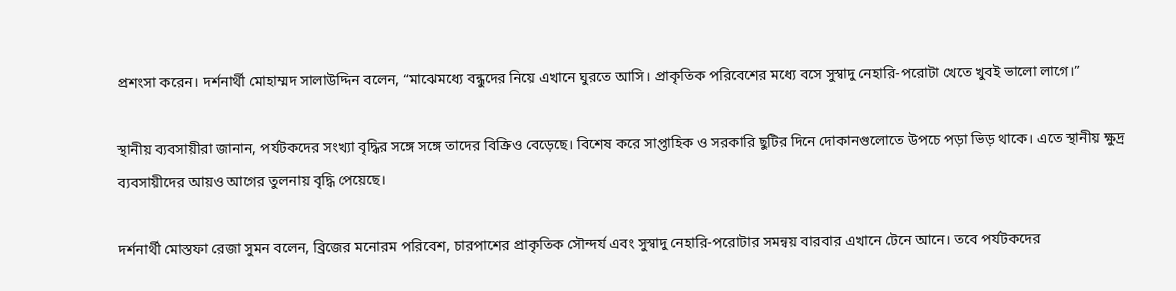প্রশংসা করেন। দর্শনার্থী মোহাম্মদ সালাউদ্দিন বলেন, “মাঝেমধ্যে বন্ধুদের নিয়ে এখানে ঘুরতে আসি। প্রাকৃতিক পরিবেশের মধ্যে বসে সুস্বাদু নেহারি-পরোটা খেতে খুবই ভালো লাগে।”

স্থানীয় ব্যবসায়ীরা জানান, পর্যটকদের সংখ্যা বৃদ্ধির সঙ্গে সঙ্গে তাদের বিক্রিও বেড়েছে। বিশেষ করে সাপ্তাহিক ও সরকারি ছুটির দিনে দোকানগুলোতে উপচে পড়া ভিড় থাকে। এতে স্থানীয় ক্ষুদ্র ব্যবসায়ীদের আয়ও আগের তুলনায় বৃদ্ধি পেয়েছে।

দর্শনার্থী মোস্তফা রেজা সুমন বলেন, ব্রিজের মনোরম পরিবেশ, চারপাশের প্রাকৃতিক সৌন্দর্য এবং সুস্বাদু নেহারি-পরোটার সমন্বয় বারবার এখানে টেনে আনে। তবে পর্যটকদের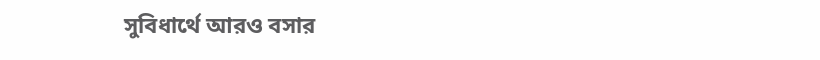সুবিধার্থে আরও বসার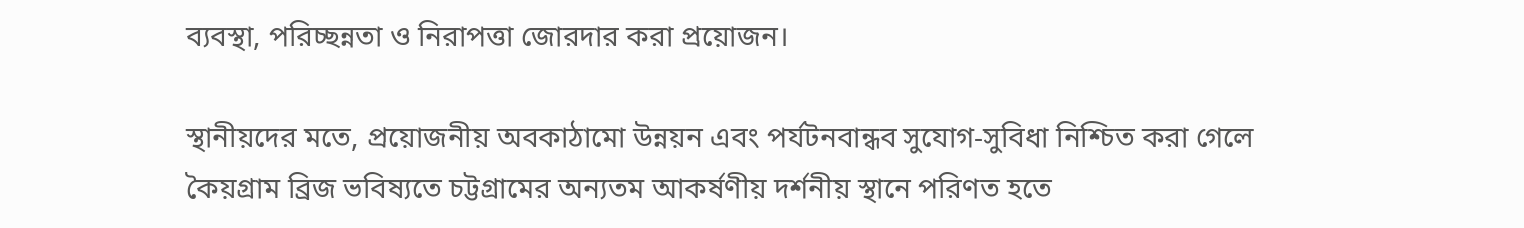ব্যবস্থা, পরিচ্ছন্নতা ও নিরাপত্তা জোরদার করা প্রয়োজন।

স্থানীয়দের মতে, প্রয়োজনীয় অবকাঠামো উন্নয়ন এবং পর্যটনবান্ধব সুযোগ-সুবিধা নিশ্চিত করা গেলে কৈয়গ্রাম ব্রিজ ভবিষ্যতে চট্টগ্রামের অন্যতম আকর্ষণীয় দর্শনীয় স্থানে পরিণত হতে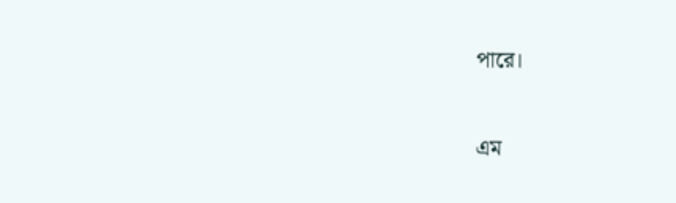পারে।

এম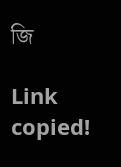জি

Link copied!